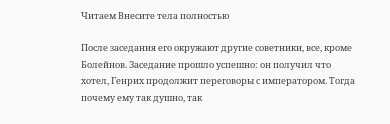Читаем Внесите тела полностью

После заседания его окружают другие советники, все, кроме Болейнов. Заседание прошло успешно: он получил что хотел, Генрих продолжит переговоры с императором. Тогда почему ему так душно, так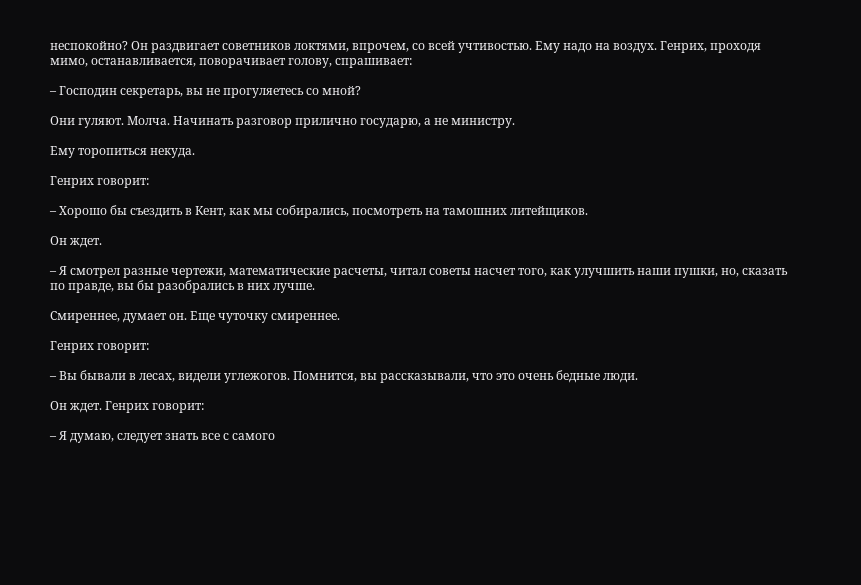неспокойно? Он раздвигает советников локтями, впрочем, со всей учтивостью. Ему надо на воздух. Генрих, проходя мимо, останавливается, поворачивает голову, спрашивает:

– Господин секретарь, вы не прогуляетесь со мной?

Они гуляют. Молча. Начинать разговор прилично государю, а не министру.

Ему торопиться некуда.

Генрих говорит:

– Хорошо бы съездить в Кент, как мы собирались, посмотреть на тамошних литейщиков.

Он ждет.

– Я смотрел разные чертежи, математические расчеты, читал советы насчет того, как улучшить наши пушки, но, сказать по правде, вы бы разобрались в них лучше.

Смиреннее, думает он. Еще чуточку смиреннее.

Генрих говорит:

– Вы бывали в лесах, видели углежогов. Помнится, вы рассказывали, что это очень бедные люди.

Он ждет. Генрих говорит:

– Я думаю, следует знать все с самого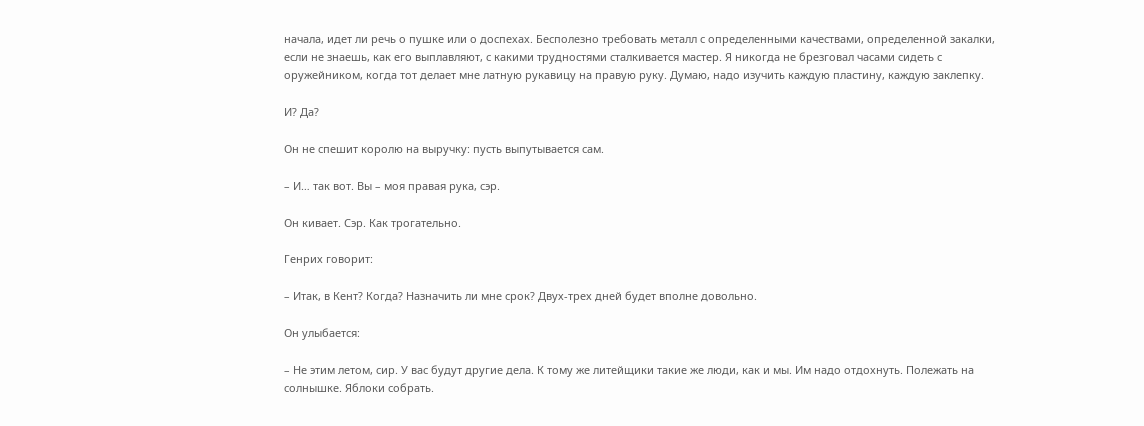начала, идет ли речь о пушке или о доспехах. Бесполезно требовать металл с определенными качествами, определенной закалки, если не знаешь, как его выплавляют, с какими трудностями сталкивается мастер. Я никогда не брезговал часами сидеть с оружейником, когда тот делает мне латную рукавицу на правую руку. Думаю, надо изучить каждую пластину, каждую заклепку.

И? Да?

Он не спешит королю на выручку: пусть выпутывается сам.

– И… так вот. Вы – моя правая рука, сэр.

Он кивает. Сэр. Как трогательно.

Генрих говорит:

– Итак, в Кент? Когда? Назначить ли мне срок? Двух-трех дней будет вполне довольно.

Он улыбается:

– Не этим летом, сир. У вас будут другие дела. К тому же литейщики такие же люди, как и мы. Им надо отдохнуть. Полежать на солнышке. Яблоки собрать.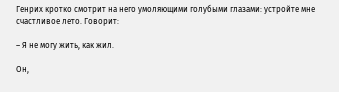Генрих кротко смотрит на него умоляющими голубыми глазами: устройте мне счастливое лето. Говорит:

– Я не могу жить, как жил.

Он,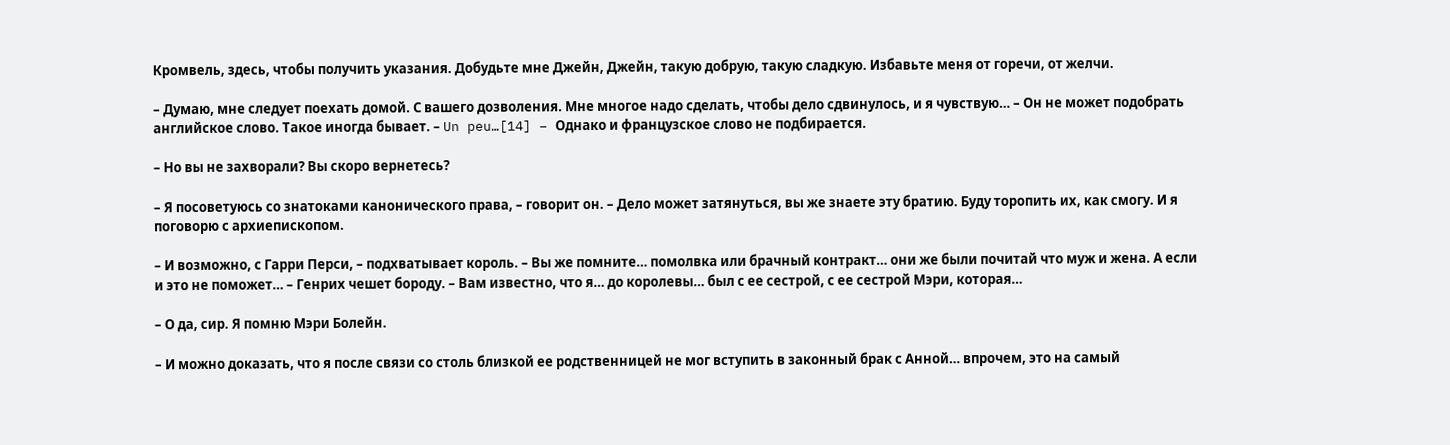Кромвель, здесь, чтобы получить указания. Добудьте мне Джейн, Джейн, такую добрую, такую сладкую. Избавьте меня от горечи, от желчи.

– Думаю, мне следует поехать домой. С вашего дозволения. Мне многое надо сделать, чтобы дело сдвинулось, и я чувствую… – Он не может подобрать английское слово. Такое иногда бывает. – Un peu…[14] – Однако и французское слово не подбирается.

– Но вы не захворали? Вы скоро вернетесь?

– Я посоветуюсь со знатоками канонического права, – говорит он. – Дело может затянуться, вы же знаете эту братию. Буду торопить их, как смогу. И я поговорю с архиепископом.

– И возможно, с Гарри Перси, – подхватывает король. – Вы же помните… помолвка или брачный контракт… они же были почитай что муж и жена. А если и это не поможет… – Генрих чешет бороду. – Вам известно, что я… до королевы… был с ее сестрой, с ее сестрой Мэри, которая…

– О да, сир. Я помню Мэри Болейн.

– И можно доказать, что я после связи со столь близкой ее родственницей не мог вступить в законный брак с Анной… впрочем, это на самый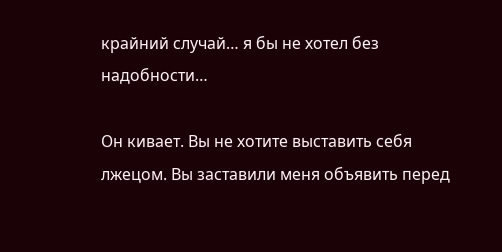крайний случай… я бы не хотел без надобности…

Он кивает. Вы не хотите выставить себя лжецом. Вы заставили меня объявить перед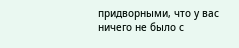придворными, что у вас ничего не было с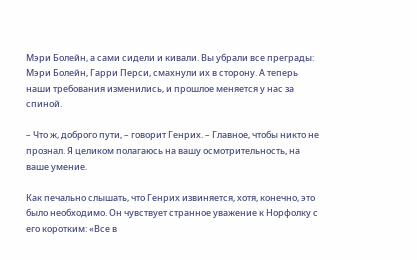Мэри Болейн, а сами сидели и кивали. Вы убрали все преграды: Мэри Болейн, Гарри Перси, смахнули их в сторону. А теперь наши требования изменились, и прошлое меняется у нас за спиной.

– Что ж, доброго пути, – говорит Генрих. – Главное, чтобы никто не прознал. Я целиком полагаюсь на вашу осмотрительность, на ваше умение.

Как печально слышать, что Генрих извиняется, хотя, конечно, это было необходимо. Он чувствует странное уважение к Норфолку с его коротким: «Все в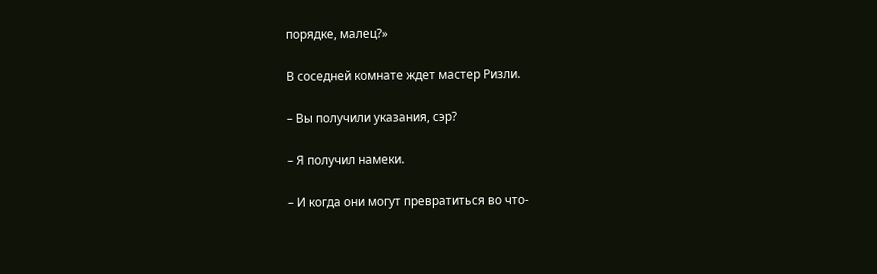порядке, малец?»

В соседней комнате ждет мастер Ризли.

– Вы получили указания, сэр?

– Я получил намеки.

– И когда они могут превратиться во что-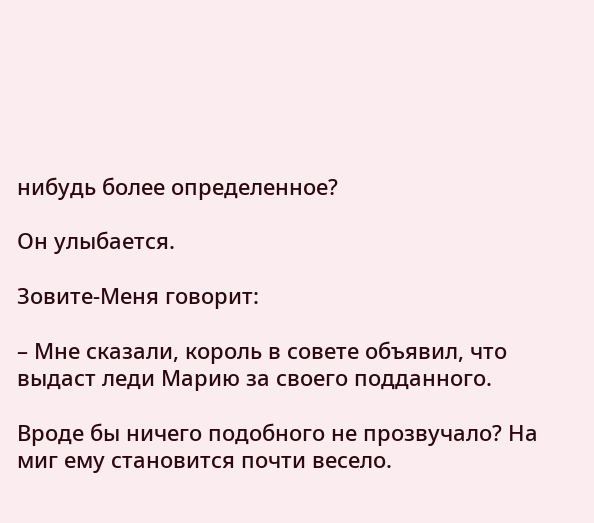нибудь более определенное?

Он улыбается.

Зовите-Меня говорит:

– Мне сказали, король в совете объявил, что выдаст леди Марию за своего подданного.

Вроде бы ничего подобного не прозвучало? На миг ему становится почти весело.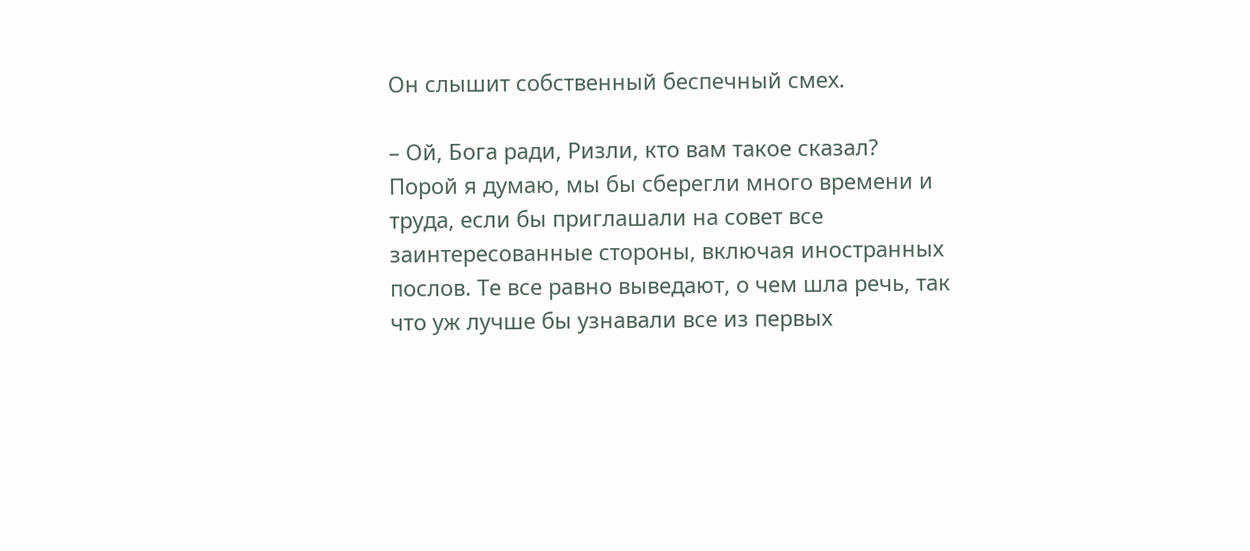Он слышит собственный беспечный смех.

– Ой, Бога ради, Ризли, кто вам такое сказал? Порой я думаю, мы бы сберегли много времени и труда, если бы приглашали на совет все заинтересованные стороны, включая иностранных послов. Те все равно выведают, о чем шла речь, так что уж лучше бы узнавали все из первых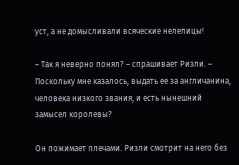уст, а не домысливали всяческие нелепицы!

– Так я неверно понял? – спрашивает Ризли. – Поскольку мне казалось, выдать ее за англичанина, человека низкого звания, и есть нынешний замысел королевы?

Он пожимает плечами. Ризли смотрит на него без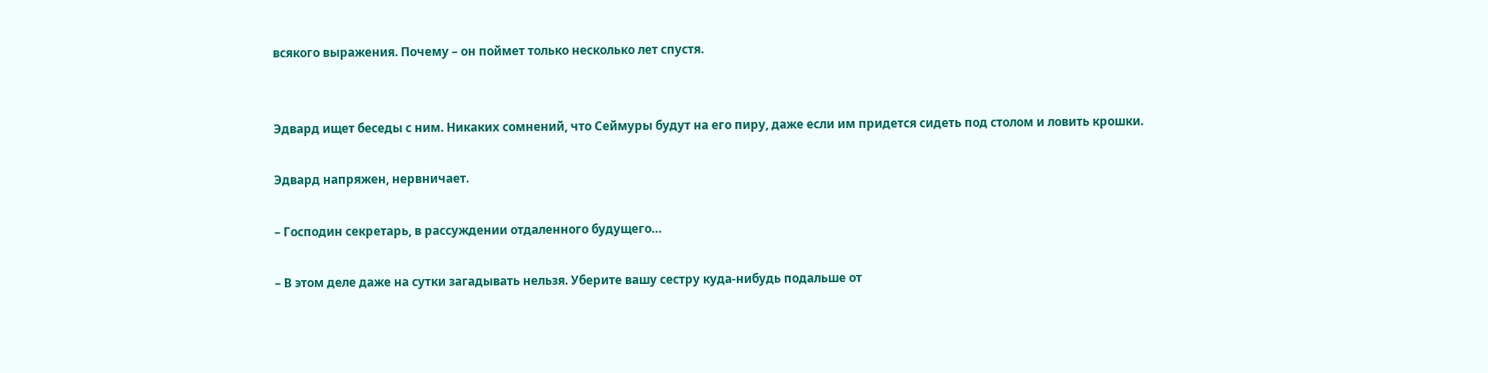всякого выражения. Почему – он поймет только несколько лет спустя.


Эдвард ищет беседы с ним. Никаких сомнений, что Сеймуры будут на его пиру, даже если им придется сидеть под столом и ловить крошки.

Эдвард напряжен, нервничает.

– Господин секретарь, в рассуждении отдаленного будущего…

– В этом деле даже на сутки загадывать нельзя. Уберите вашу сестру куда-нибудь подальше от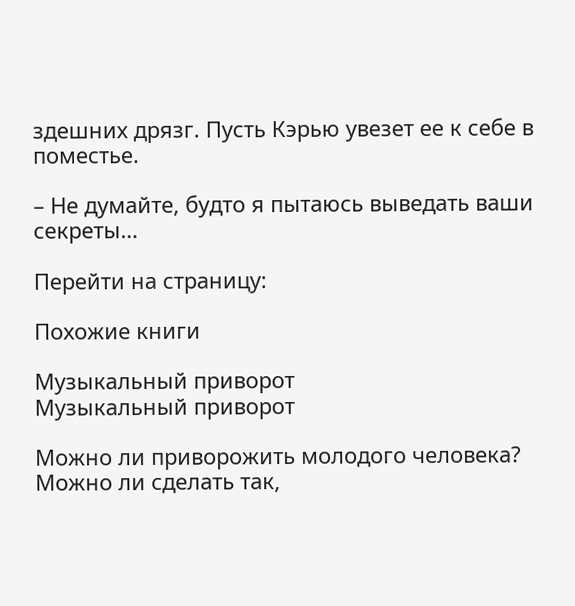здешних дрязг. Пусть Кэрью увезет ее к себе в поместье.

– Не думайте, будто я пытаюсь выведать ваши секреты…

Перейти на страницу:

Похожие книги

Музыкальный приворот
Музыкальный приворот

Можно ли приворожить молодого человека? Можно ли сделать так,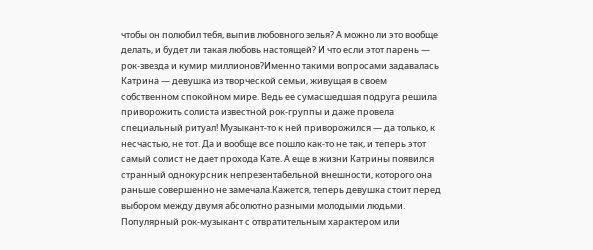чтобы он полюбил тебя, выпив любовного зелья? А можно ли это вообще делать, и будет ли такая любовь настоящей? И что если этот парень — рок-звезда и кумир миллионов?Именно такими вопросами задавалась Катрина — девушка из творческой семьи, живущая в своем собственном спокойном мире. Ведь ее сумасшедшая подруга решила приворожить солиста известной рок-группы и даже провела специальный ритуал! Музыкант-то к ней приворожился — да только, к несчастью, не тот. Да и вообще все пошло как-то не так, и теперь этот самый солист не дает прохода Кате. А еще в жизни Катрины появился странный однокурсник непрезентабельной внешности, которого она раньше совершенно не замечала.Кажется, теперь девушка стоит перед выбором между двумя абсолютно разными молодыми людьми. Популярный рок-музыкант с отвратительным характером или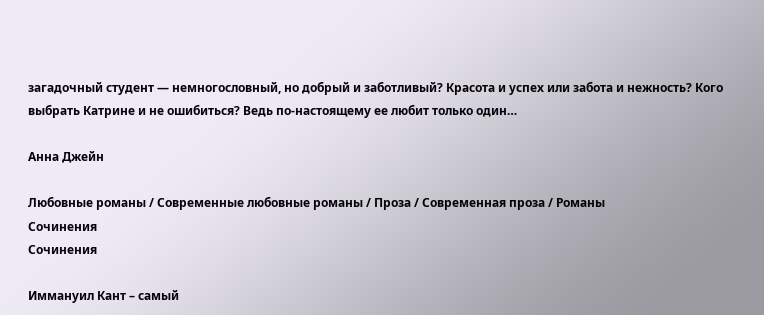загадочный студент — немногословный, но добрый и заботливый? Красота и успех или забота и нежность? Кого выбрать Катрине и не ошибиться? Ведь по-настоящему ее любит только один…

Анна Джейн

Любовные романы / Современные любовные романы / Проза / Современная проза / Романы
Сочинения
Сочинения

Иммануил Кант – самый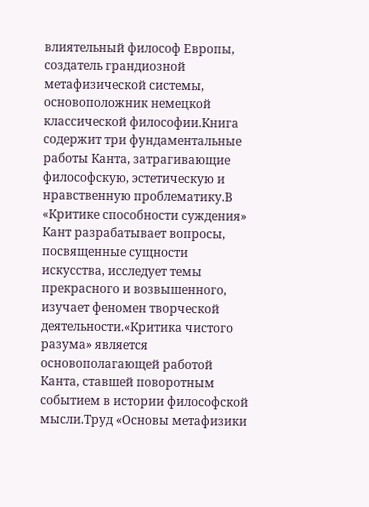влиятельный философ Европы, создатель грандиозной метафизической системы, основоположник немецкой классической философии.Книга содержит три фундаментальные работы Канта, затрагивающие философскую, эстетическую и нравственную проблематику.В «Критике способности суждения» Кант разрабатывает вопросы, посвященные сущности искусства, исследует темы прекрасного и возвышенного, изучает феномен творческой деятельности.«Критика чистого разума» является основополагающей работой Канта, ставшей поворотным событием в истории философской мысли.Труд «Основы метафизики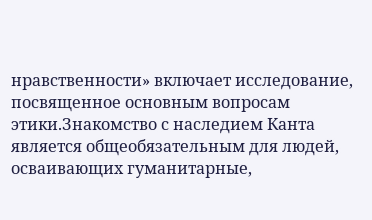нравственности» включает исследование, посвященное основным вопросам этики.Знакомство с наследием Канта является общеобязательным для людей, осваивающих гуманитарные,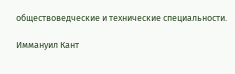обществоведческие и технические специальности.

Иммануил Кант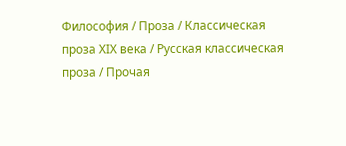Философия / Проза / Классическая проза ХIX века / Русская классическая проза / Прочая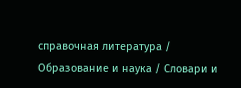справочная литература / Образование и наука / Словари и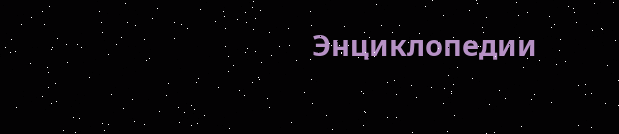Энциклопедии